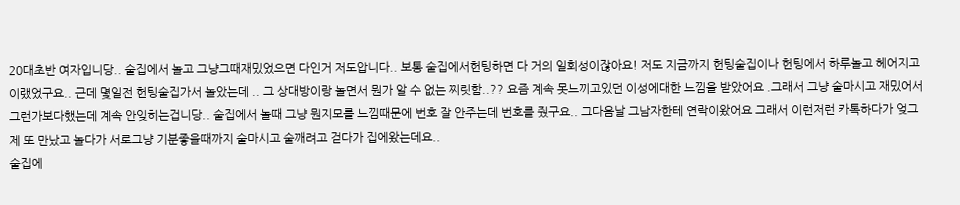20대초반 여자입니당.. 술집에서 놀고 그냥그때재밌었으면 다인거 저도압니다.. 보통 술집에서헌팅하면 다 거의 일회성이잖아요! 저도 지금까지 헌팅술집이나 헌팅에서 하루놀고 헤어지고 이랬었구요.. 근데 몇일전 헌팅술집가서 놀았는데 .. 그 상대방이랑 놀면서 뭔가 알 수 없는 찌릿함..?? 요즘 계속 못느끼고있던 이성에대한 느낌을 받았어요 .그래서 그냥 술마시고 재밌어서 그런가보다했는데 계속 안잊히는겁니당.. 술집에서 놀때 그냥 뭔지모를 느낌때문에 번호 잘 안주는데 번호를 줬구요.. 그다음날 그남자한테 연락이왔어요 그래서 이런저런 카톡하다가 엊그제 또 만났고 놀다가 서로그냥 기분좋을때까지 술마시고 술깨려고 걷다가 집에왔는데요..
술집에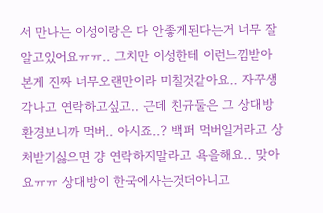서 만나는 이성이랑은 다 안좋게된다는거 너무 잘 알고있어요ㅠㅠ.. 그치만 이성한테 이런느낌받아본게 진짜 너무오랜만이라 미칠것같아요.. 자꾸생각나고 연락하고싶고.. 근데 친규둘은 그 상대방 환경보니까 먹버.. 아시죠..? 백퍼 먹버일거라고 상처받기싫으면 걍 연락하지말라고 욕을해요.. 맞아요ㅠㅠ 상대방이 한국에사는것더아니고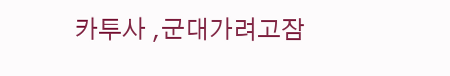카투사 ,군대가려고잠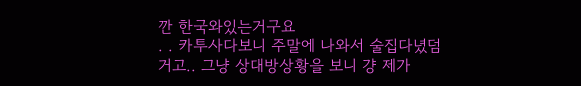깐 한국와있는거구요
. . 카투사다보니 주말에 나와서 술집다녔덤거고.. 그냥 상대방상황을 보니 걍 제가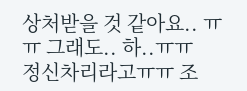상처받을 것 같아요.. ㅠㅠ 그래도.. 하..ㅠㅠ
정신차리라고ㅠㅠ 조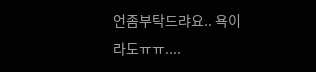언좀부탁드랴요.. 욕이라도ㅠㅠ....